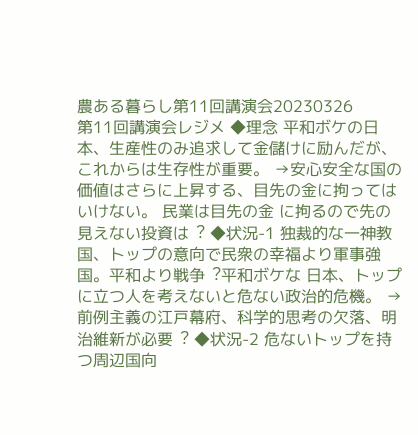農ある暮らし第11回講演会20230326
第11回講演会レジメ ◆理念 平和ボケの⽇本、⽣産性のみ追求して⾦儲けに励んだが、これからは⽣存性が重要。 →安⼼安全な国の価値はさらに上昇する、⽬先の⾦に拘ってはいけない。 ⺠業は⽬先の⾦ に拘るので先の⾒えない投資は︖ ◆状況-1 独裁的な⼀神教国、トップの意向で⺠衆の幸福より軍事強国。平和より戦争︖平和ボケな ⽇本、トップに⽴つ⼈を考えないと危ない政治的危機。 →前例主義の江⼾幕府、科学的思考の⽋落、明治維新が必要︖ ◆状況-2 危ないトップを持つ周辺国向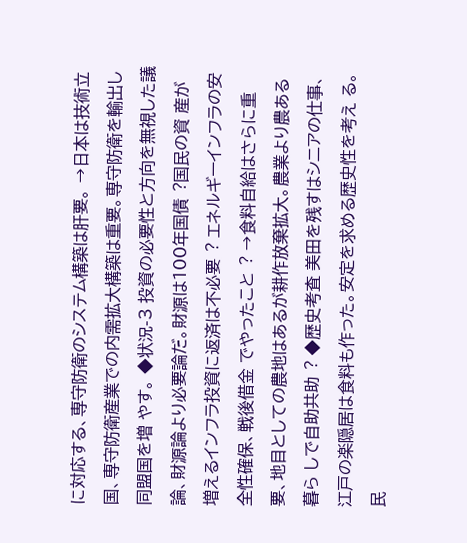に対応する、専守防衛のシステム構築は肝要。 →⽇本は技術⽴国、専守防衛産業での内需拡⼤構築は重要。専守防衛を輸出し同盟国を増 やす。 ◆状況-3 投資の必要性と⽅向を無視した議論、財源論より必要論だ。財源は100年国債︖国⺠の資 産が増えるインフラ投資に返済は不必要︖ エネルギーインフラの安全性確保、戦後借⾦ でやったこと︖ →⾷料⾃給はさらに重要、地⽬としての農地はあるが耕作放棄拡⼤。農業より農ある暮ら しで⾃助共助︖ ◆歴史考査 美⽥を残すはシニアの仕事、江⼾の楽隠居は⾷料も作った。安定を求める歴史性を考え る。⺠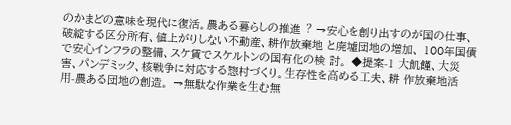のかまどの意味を現代に復活。農ある暮らしの推進︖ →安⼼を創り出すのが国の仕事、破綻する区分所有、値上がりしない不動産、耕作放棄地 と廃墟団地の増加、 100年国債で安⼼インフラの整備、スケ賃でスケルトンの国有化の検 討。 ◆提案-1 ⼤飢饉、⼤災害、パンデミック、核戦争に対応する惣村づくり。⽣存性を⾼める⼯夫、耕 作放棄地活⽤-農ある団地の創造。 →無駄な作業を⽣む無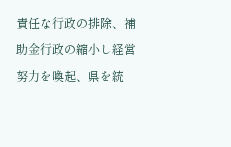責任な⾏政の排除、補助⾦⾏政の縮⼩し経営努⼒を喚起、県を統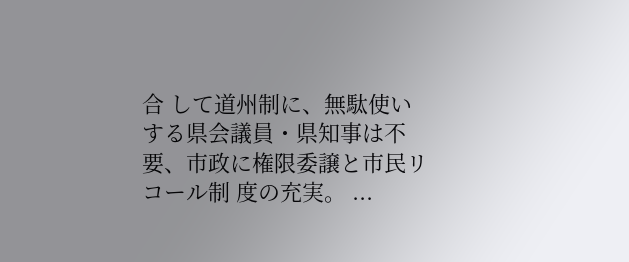合 して道州制に、無駄使いする県会議員・県知事は不要、市政に権限委譲と市⺠リコール制 度の充実。 ...